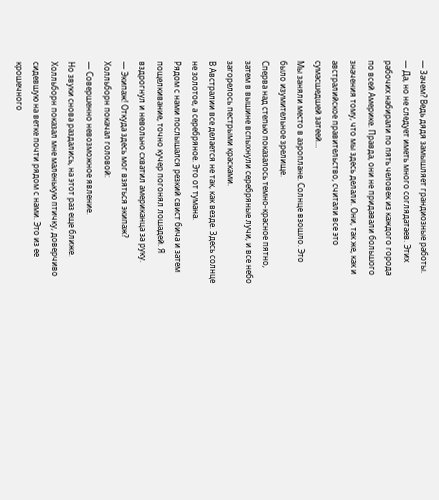— Зачем? Ведь дядя замышляет грандиозные работы.
— Да, но не следует иметь много соглядатаев. Этих рабочих набирали по пять человек из каждого города по всей Америке. Правда, они не придавали большого значения тому, что мы здесь делали. Они, так же, как и австралийское правительство, считали все это сумасшедшей затеей…
Мы заняли место в аэроплане. Солнце взошло. Это было изумительное зрелище.
Сперва над степью показалось темно-красное пятно, затем в вышине вспыхнули серебряные лучи, и все небо загорелось пестрыми красками.
В Австралии все делается не так, как везде. Здесь солнце не золотое, а серебряное. Это от тумана.
Рядом с нами послышался резкий свист бича и затем пощелкивание, точно кучер погонял лошадей. Я вздрогнул и невольно схватил американца за руку.
— Экипаж! Откуда здесь мог взяться экипаж?
Холльборн покачал головой:
— Совершенно невозможное явление.
Но звуки снова раздались, на этот раз еще ближе. Холльборн показал мне маленькую птичку, доверчиво сидевшую на ветке почти рядом с нами. Это из ее крошечного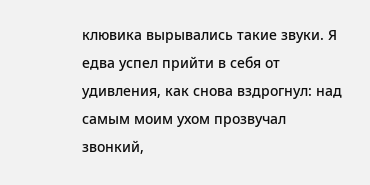клювика вырывались такие звуки. Я едва успел прийти в себя от удивления, как снова вздрогнул: над самым моим ухом прозвучал звонкий,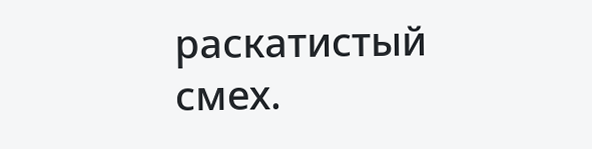раскатистый смех.